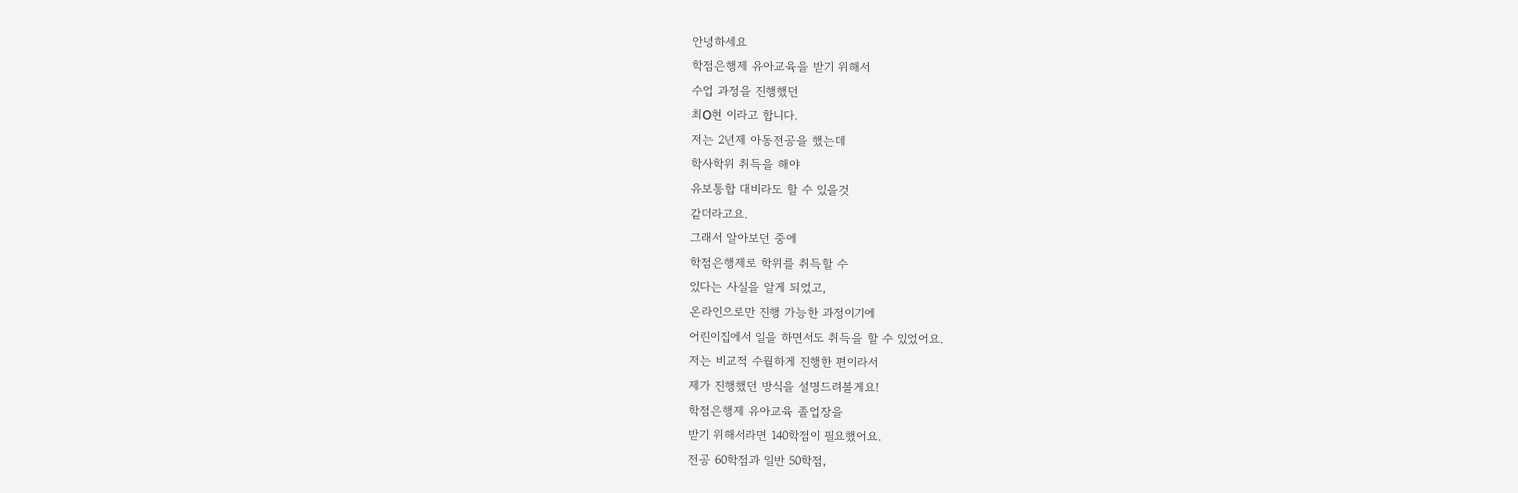안녕하세요
학점은행제 유아교육을 받기 위해서
수업 과정을 진행했던
최O현 이라고 합니다.
저는 2년제 아동전공을 했는데
학사학위 취득을 해야
유보통합 대비라도 할 수 있을것
같더라고요.
그래서 알아보던 중에
학점은행제로 학위를 취득할 수
있다는 사실을 알게 되었고,
온라인으로만 진행 가능한 과정이기에
어린이집에서 일을 하면서도 취득을 할 수 있었어요.
저는 비교적 수월하게 진행한 편이라서
제가 진행했던 방식을 설명드려볼게요!
학점은행제 유아교육 졸업장을
받기 위해서라면 140학점이 필요했어요.
전공 60학점과 일반 50학점,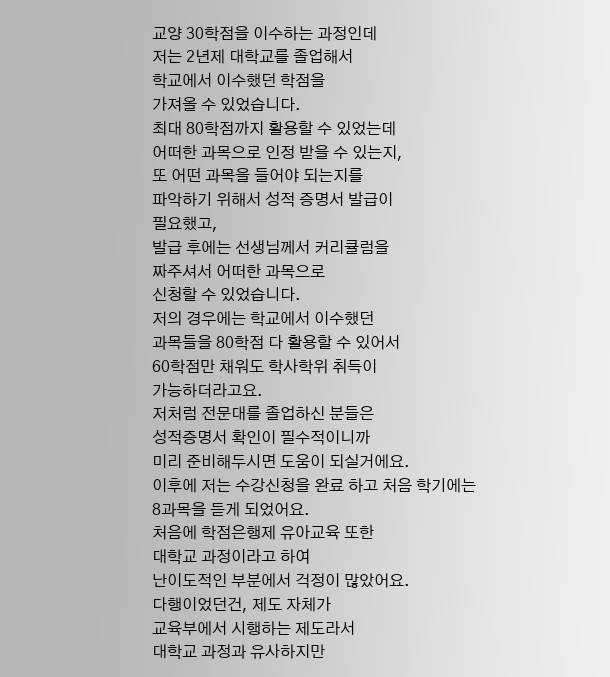교양 30학점을 이수하는 과정인데
저는 2년제 대학교를 졸업해서
학교에서 이수했던 학점을
가져올 수 있었습니다.
최대 80학점까지 활용할 수 있었는데
어떠한 과목으로 인정 받을 수 있는지,
또 어떤 과목을 들어야 되는지를
파악하기 위해서 성적 증명서 발급이
필요했고,
발급 후에는 선생님께서 커리큘럼을
짜주셔서 어떠한 과목으로
신청할 수 있었습니다.
저의 경우에는 학교에서 이수했던
과목들을 80학점 다 활용할 수 있어서
60학점만 채워도 학사학위 취득이
가능하더라고요.
저처럼 전문대를 졸업하신 분들은
성적증명서 확인이 필수적이니까
미리 준비해두시면 도움이 되실거에요.
이후에 저는 수강신청을 완료 하고 처음 학기에는
8과목을 듣게 되었어요.
처음에 학점은행제 유아교육 또한
대학교 과정이라고 하여
난이도적인 부분에서 걱정이 많았어요.
다행이었던건, 제도 자체가
교육부에서 시행하는 제도라서
대학교 과정과 유사하지만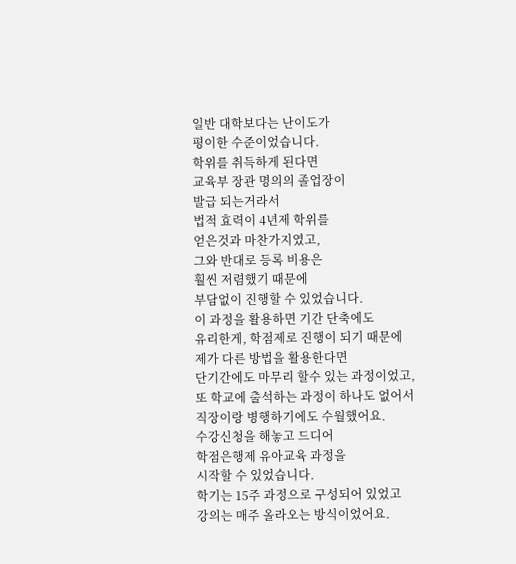일반 대학보다는 난이도가
평이한 수준이었습니다.
학위를 취득하게 된다면
교육부 장관 명의의 졸업장이
발급 되는거라서
법적 효력이 4년제 학위를
얻은것과 마찬가지였고,
그와 반대로 등록 비용은
훨씬 저렴했기 때문에
부담없이 진행할 수 있었습니다.
이 과정을 활용하면 기간 단축에도
유리한게, 학점제로 진행이 되기 때문에
제가 다른 방법을 활용한다면
단기간에도 마무리 할수 있는 과정이었고,
또 학교에 출석하는 과정이 하나도 없어서
직장이랑 병행하기에도 수월했어요.
수강신청을 해놓고 드디어
학점은행제 유아교육 과정을
시작할 수 있었습니다.
학기는 15주 과정으로 구성되어 있었고
강의는 매주 올라오는 방식이었어요.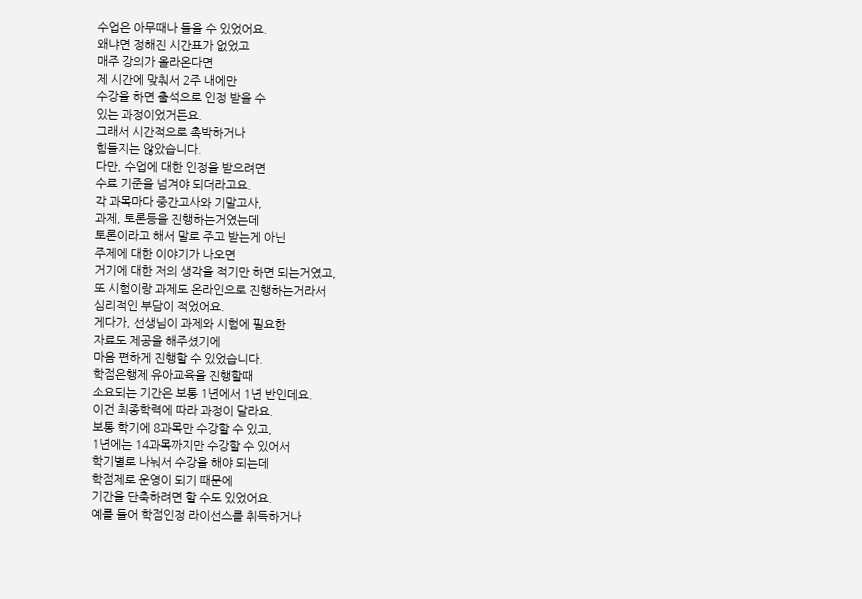수업은 아무때나 들을 수 있었어요.
왜냐면 정해진 시간표가 없었고
매주 강의가 올라온다면
제 시간에 맞춰서 2주 내에만
수강을 하면 출석으로 인정 받을 수
있는 과정이었거든요.
그래서 시간적으로 촉박하거나
힘들지는 않았습니다.
다만, 수업에 대한 인정을 받으려면
수료 기준을 넘겨야 되더라고요.
각 과목마다 중간고사와 기말고사,
과제, 토론등을 진행하는거였는데
토론이라고 해서 말로 주고 받는게 아닌
주제에 대한 이야기가 나오면
거기에 대한 저의 생각을 적기만 하면 되는거였고,
또 시험이랑 과제도 온라인으로 진행하는거라서
심리적인 부담이 적었어요.
게다가, 선생님이 과제와 시험에 필요한
자료도 제공을 해주셨기에
마음 편하게 진행할 수 있었습니다.
학점은행제 유아교육을 진행할때
소요되는 기간은 보통 1년에서 1년 반인데요.
이건 최종학력에 따라 과정이 달라요.
보통 학기에 8과목만 수강할 수 있고,
1년에는 14과목까지만 수강할 수 있어서
학기별로 나눠서 수강을 해야 되는데
학점제로 운영이 되기 때문에
기간을 단축하려면 할 수도 있었어요.
예를 들어 학점인정 라이선스를 취득하거나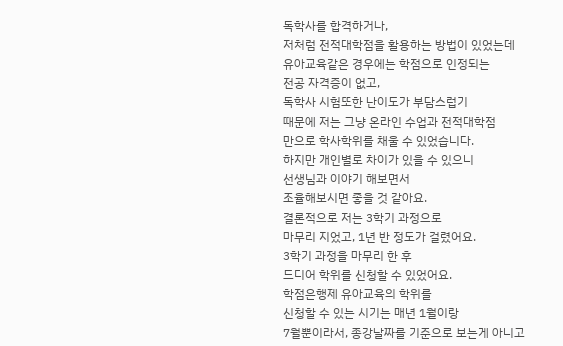독학사를 합격하거나,
저처럼 전적대학점을 활용하는 방법이 있었는데
유아교육같은 경우에는 학점으로 인정되는
전공 자격증이 없고,
독학사 시험또한 난이도가 부담스럽기
때문에 저는 그냥 온라인 수업과 전적대학점
만으로 학사학위를 채울 수 있었습니다.
하지만 개인별로 차이가 있을 수 있으니
선생님과 이야기 해보면서
조율해보시면 좋을 것 같아요.
결론적으로 저는 3학기 과정으로
마무리 지었고, 1년 반 정도가 걸렸어요.
3학기 과정을 마무리 한 후
드디어 학위를 신청할 수 있었어요.
학점은행제 유아교육의 학위를
신청할 수 있는 시기는 매년 1월이랑
7월뿐이라서, 종강날짜를 기준으로 보는게 아니고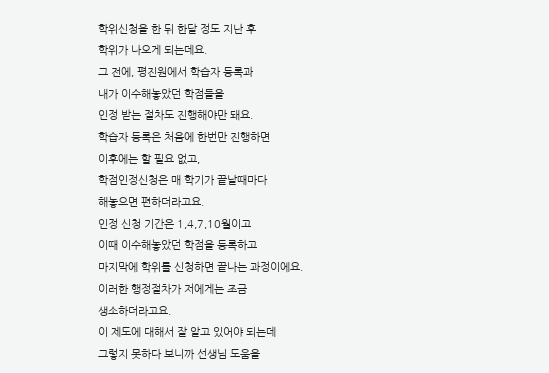학위신청을 한 뒤 한달 정도 지난 후
학위가 나오게 되는데요.
그 전에, 평진원에서 학습자 등록과
내가 이수해놓았던 학점들을
인정 받는 절차도 진행해야만 돼요.
학습자 등록은 처음에 한번만 진행하면
이후에는 할 필요 없고,
학점인정신청은 매 학기가 끝날때마다
해놓으면 편하더라고요.
인정 신청 기간은 1,4,7,10월이고
이때 이수해놓았던 학점을 등록하고
마지막에 학위를 신청하면 끝나는 과정이에요.
이러한 행정절차가 저에게는 조금
생소하더라고요.
이 제도에 대해서 잘 알고 있어야 되는데
그렇지 못하다 보니까 선생님 도움을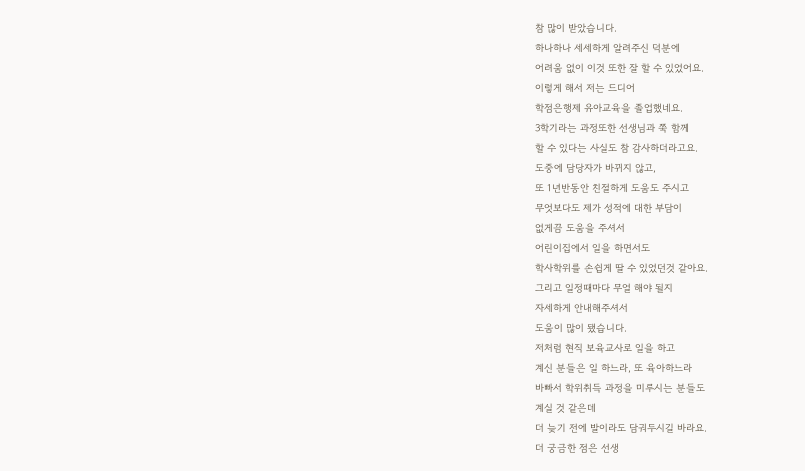참 많이 받았습니다.
하나하나 세세하게 알려주신 덕분에
어려움 없이 이것 또한 잘 할 수 있었어요.
이렇게 해서 저는 드디어
학점은행제 유아교육을 졸업했네요.
3학기라는 과정또한 선생님과 쭉 함께
할 수 있다는 사실도 참 감사하더라고요.
도중에 담당자가 바뀌지 않고,
또 1년반동안 친절하게 도움도 주시고
무엇보다도 제가 성적에 대한 부담이
없게끔 도움을 주셔서
어린이집에서 일을 하면서도
학사학위를 손쉽게 딸 수 있었던것 같아요.
그리고 일정때마다 무얼 해야 될지
자세하게 안내해주셔서
도움이 많이 됐습니다.
저처럼 현직 보육교사로 일을 하고
계신 분들은 일 하느라, 또 육아하느라
바빠서 학위취득 과정을 미루시는 분들도
계실 것 같은데
더 늦기 전에 발이라도 담궈두시길 바라요.
더 궁금한 점은 선생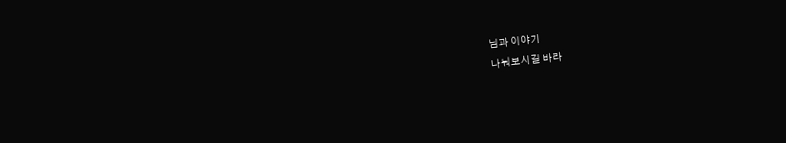님과 이야기
나눠보시길 바라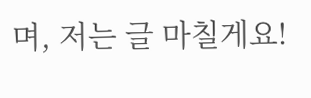며, 저는 글 마칠게요!